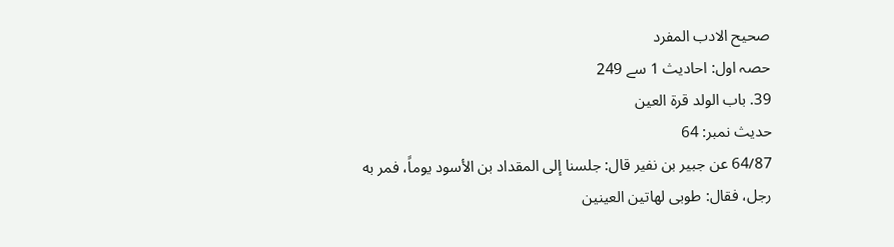صحيح الادب المفرد
حصہ اول: احادیث 1 سے 249
39. باب الولد قرة العين
حدیث نمبر: 64
64/87 عن جبير بن نفير قال: جلسنا إلى المقداد بن الأسود يوماً، فمر به رجل، فقال: طوبى لهاتين العينين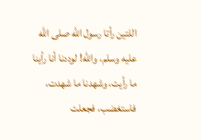اللتين رأتا رسول الله صلى الله عليه وسلم، والله! لوددنا أنا رأينا ما رأيت، وشهدنا ما شهدت، فاستغضب، فجعلت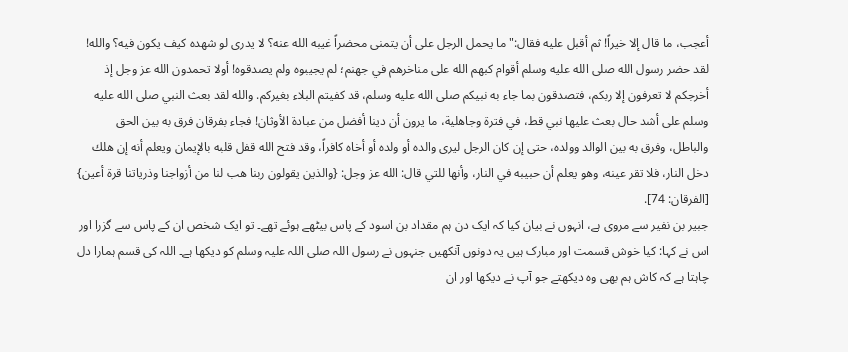أعجب، ما قال إلا خيراً! ثم أقبل عليه فقال:"ما يحمل الرجل على أن يتمنى محضراً غيبه الله عنه؟ لا يدرى لو شهده كيف يكون فيه؟ والله! لقد حضر رسول الله صلى الله عليه وسلم أقوام كبهم الله على مناخرهم في جهنم؛ لم يجيبوه ولم يصدقوه! أولا تحمدون الله عز وجل إذ أخرجكم لا تعرفون إلا ربكم، فتصدقون بما جاء به نبيكم صلى الله عليه وسلم، قد كفيتم البلاء بغيركم. والله لقد بعث النبي صلى الله عليه وسلم على أشد حال بعث عليها نبي قط، في فترة وجاهلية، ما يرون أن دينا أفضل من عبادة الأوثان! فجاء بفرقان فرق به بين الحق والباطل، وفرق به بين الوالد وولده، حتى إن كان الرجل ليرى والده أو ولده أو أخاه كافراً، وقد فتح الله قفل قلبه بالإيمان ويعلم أنه إن هلك دخل النار، فلا تقر عينه، وهو يعلم أن حبيبه في النار، وأنها للتي قال: الله عز وجل: {والذين يقولون ربنا هب لنا من أزواجنا وذرياتنا قرة أعين} [الفرقان: 74].
جبیر بن نفیر سے مروی ہے، انہوں نے بیان کیا کہ ایک دن ہم مقداد بن اسود کے پاس بیٹھے ہوئے تھے۔ تو ایک شخص ان کے پاس سے گزرا اور اس نے کہا: کیا خوش قسمت اور مبارک ہیں یہ دونوں آنکھیں جنہوں نے رسول اللہ صلی اللہ علیہ وسلم کو دیکھا ہے۔ اللہ کی قسم ہمارا دل چاہتا ہے کہ کاش ہم بھی وہ دیکھتے جو آپ نے دیکھا اور ان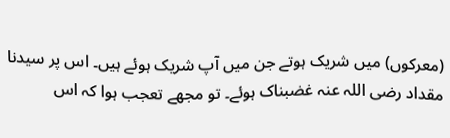(معرکوں) میں شریک ہوتے جن میں آپ شریک ہوئے ہیں۔ اس پر سیدنا مقداد رضی اللہ عنہ غضبناک ہوئے۔ تو مجھے تعجب ہوا کہ اس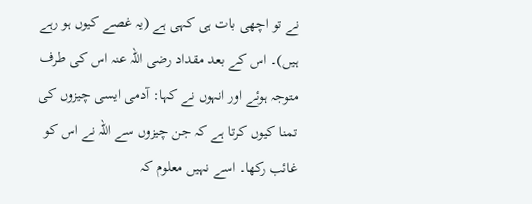نے تو اچھی بات ہی کہی ہے (یہ غصے کیوں ہو رہے ہیں)۔ اس کے بعد مقداد رضی اللہ عنہ اس کی طرف متوجہ ہوئے اور انہوں نے کہا: آدمی ایسی چیزوں کی تمنا کیوں کرتا ہے کہ جن چیزوں سے اللہ نے اس کو غائب رکھا۔ اسے نہیں معلوم کہ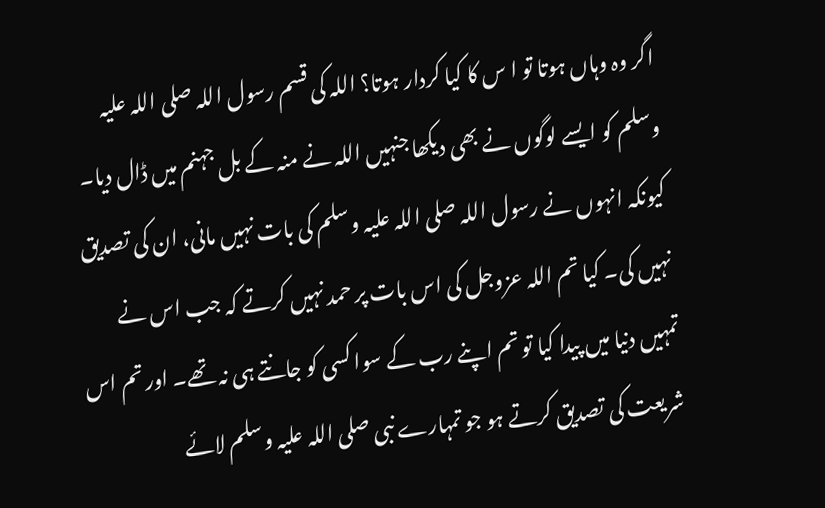اگر وہ وہاں ہوتا تو ا س کا کیا کردار ہوتا؟ اللہ کی قسم رسول اللہ صلی اللہ علیہ وسلم کو ایسے لوگوں نے بھی دیکھا جنہیں اللہ نے منہ کے بل جہنم میں ڈال دیا۔ کیونکہ انہوں نے رسول اللہ صلی اللہ علیہ وسلم کی بات نہیں مانی، ان کی تصدیق نہیں کی۔ کیا تم اللہ عزوجل کی اس بات پر حمد نہیں کرتے کہ جب اس نے تمہیں دنیا میں پیدا کیا تو تم اپنے رب کے سوا کسی کو جانتے ہی نہ تھے۔ اور تم اس شریعت کی تصدیق کرتے ہو جو تمہارے نبی صلی اللہ علیہ وسلم لائے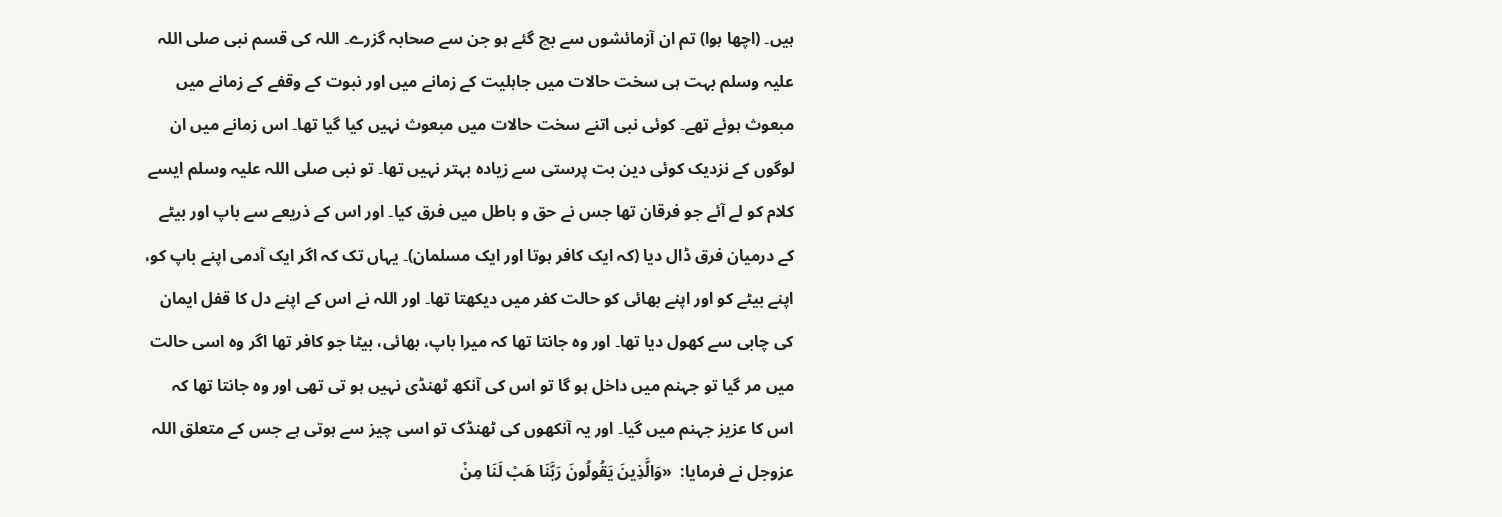ہیں۔ (اچھا ہوا) تم ان آزمائشوں سے بچ گئے ہو جن سے صحابہ گزرے۔ اللہ کی قسم نبی صلی اللہ علیہ وسلم بہت ہی سخت حالات میں جاہلیت کے زمانے میں اور نبوت کے وقفے کے زمانے میں مبعوث ہوئے تھے۔ کوئی نبی اتنے سخت حالات میں مبعوث نہیں کیا گیا تھا۔ اس زمانے میں ان لوگوں کے نزدیک کوئی دین بت پرستی سے زیادہ بہتر نہیں تھا۔ تو نبی صلی اللہ علیہ وسلم ایسے کلام کو لے آئے جو فرقان تھا جس نے حق و باطل میں فرق کیا۔ اور اس کے ذریعے سے باپ اور بیٹے کے درمیان فرق ڈال دیا (کہ ایک کافر ہوتا اور ایک مسلمان)۔ یہاں تک کہ اگر ایک آدمی اپنے باپ کو، اپنے بیٹے کو اور اپنے بھائی کو حالت کفر میں دیکھتا تھا۔ اور اللہ نے اس کے اپنے دل کا قفل ایمان کی چابی سے کھول دیا تھا۔ اور وہ جانتا تھا کہ میرا باپ، بھائی، بیٹا جو کافر تھا اگر وہ اسی حالت میں مر گیا تو جہنم میں داخل ہو گا تو اس کی آنکھ ٹھنڈی نہیں ہو تی تھی اور وہ جانتا تھا کہ اس کا عزیز جہنم میں گیا۔ اور یہ آنکھوں کی ٹھنڈک تو اسی چیز سے ہوتی ہے جس کے متعلق اللہ عزوجل نے فرمایا:  «وَالَّذِينَ يَقُولُونَ رَبَّنَا هَبْ لَنَا مِنْ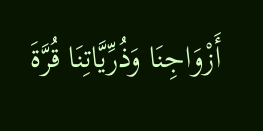أَزْوَاجِنَا وَذُرِّيَّاتِنَا قُرَّةَ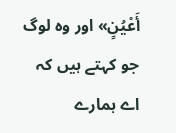أَعْيُنٍ» اور وہ لوگ جو کہتے ہیں کہ اے ہمارے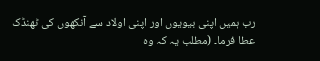رب ہمیں اپنی بیویوں اور اپنی اولاد سے آنکھوں کی ٹھنڈک عطا فرما۔ (مطلب یہ کہ وہ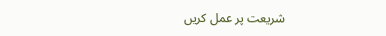شریعت پر عمل کریں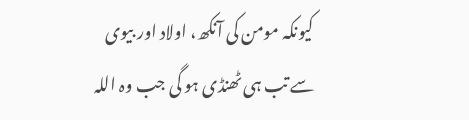کیونکہ مومن کی آنکھ، اولاد اور بیوی سے تب ہی ٹھنڈی ہو گی جب وہ اللہ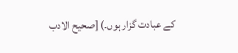کے عبادت گزار ہوں۔) [صحيح الادب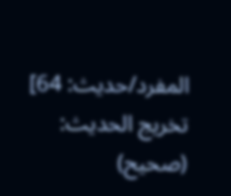المفرد/حدیث: 64]
تخریج الحدیث: (صحيح)